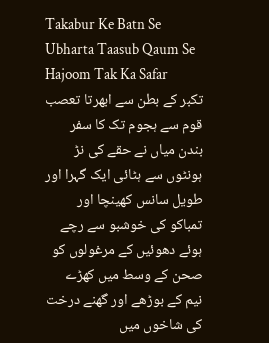Takabur Ke Batn Se Ubharta Taasub Qaum Se Hajoom Tak Ka Safar
تکبر کے بطن سے ابھرتا تعصب قوم سے ہجوم تک کا سفر
بندن میاں نے حقے کی نڑ ہونٹوں سے ہٹائی ایک گہرا اور طویل سانس کھینچا اور تمباکو کی خوشبو سے رچے ہوئے دھوئیں کے مرغولوں کو صحن کے وسط میں کھڑے نیم کے بوڑھے اور گھنے درخت کی شاخوں میں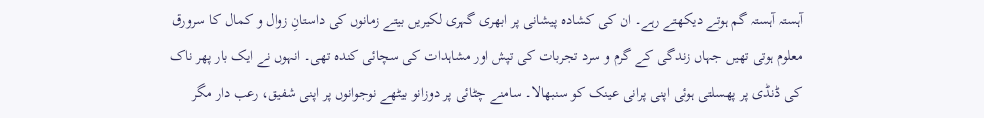آہستہ آہستہ گم ہوتے دیکھتے رہے۔ ان کی کشادہ پیشانی پر ابھری گہری لکیریں بیتے زمانوں کی داستانِ زوال و کمال کا سرورق معلوم ہوتی تھیں جہاں زندگی کے گرم و سرد تجربات کی تپش اور مشاہدات کی سچائی کندہ تھی۔ انہوں نے ایک بار پھر ناک کی ڈنڈی پر پھسلتی ہوئی اپنی پرانی عینک کو سنبھالا۔ سامنے چٹائی پر دوزانو بیٹھے نوجوانوں پر اپنی شفیق، رعب دار مگر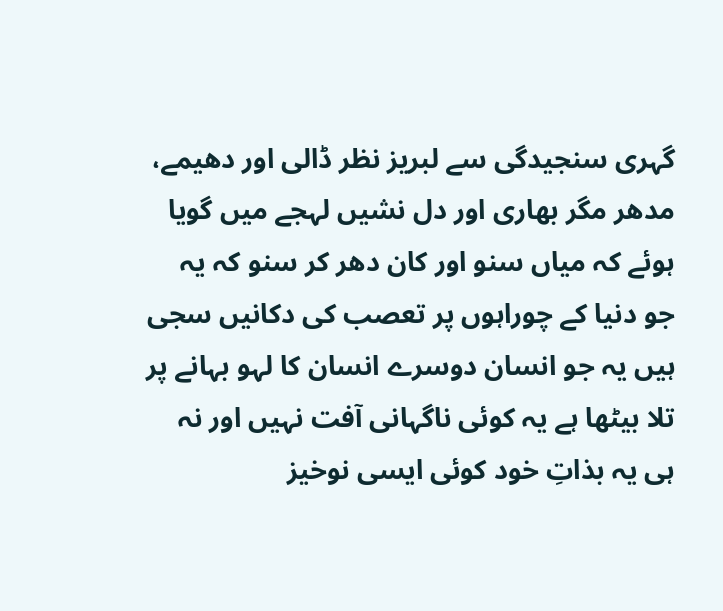گہری سنجیدگی سے لبریز نظر ڈالی اور دھیمے، مدھر مگر بھاری اور دل نشیں لہجے میں گویا ہوئے کہ میاں سنو اور کان دھر کر سنو کہ یہ جو دنیا کے چوراہوں پر تعصب کی دکانیں سجی ہیں یہ جو انسان دوسرے انسان کا لہو بہانے پر تلا بیٹھا ہے یہ کوئی ناگہانی آفت نہیں اور نہ ہی یہ بذاتِ خود کوئی ایسی نوخیز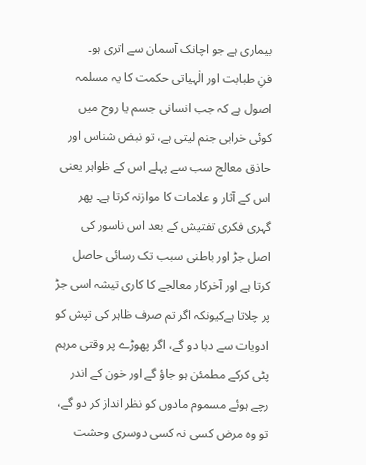بیماری ہے جو اچانک آسمان سے اتری ہو۔
فنِ طبابت اور الٰہیاتی حکمت کا یہ مسلمہ اصول ہے کہ جب انسانی جسم یا روح میں کوئی خرابی جنم لیتی ہے، تو نبض شناس اور حاذق معالج سب سے پہلے اس کے ظواہر یعنی اس کے آثار و علامات کا موازنہ کرتا ہے۔ پھر گہری فکری تفتیش کے بعد اس ناسور کی اصل جڑ اور باطنی سبب تک رسائی حاصل کرتا ہے اور آخرکار معالجے کا کاری تیشہ اسی جڑ پر چلاتا ہےکیونکہ اگر تم صرف ظاہر کی تپش کو ادویات سے دبا دو گے، اگر پھوڑے پر وقتی مرہم پٹی کرکے مطمئن ہو جاؤ گے اور خون کے اندر رچے ہوئے مسموم مادوں کو نظر انداز کر دو گے، تو وہ مرض کسی نہ کسی دوسری وحشت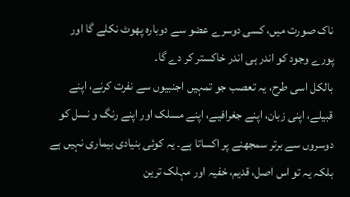ناک صورت میں، کسی دوسرے عضو سے دوبارہ پھوٹ نکلے گا اور پورے وجود کو اندر ہی اندر خاکستر کر دے گا۔
بالکل اسی طرح، یہ تعصب جو تمہیں اجنبیوں سے نفرت کرنے، اپنے قبیلے، اپنی زبان، اپنے جغرافیے، اپنے مسلک اور اپنے رنگ و نسل کو دوسروں سے برتر سمجھنے پر اکساتا ہے۔ یہ کوئی بنیادی بیماری نہیں ہے بلکہ یہ تو اس اصل، قدیم، خفیہ اور مہلک ترین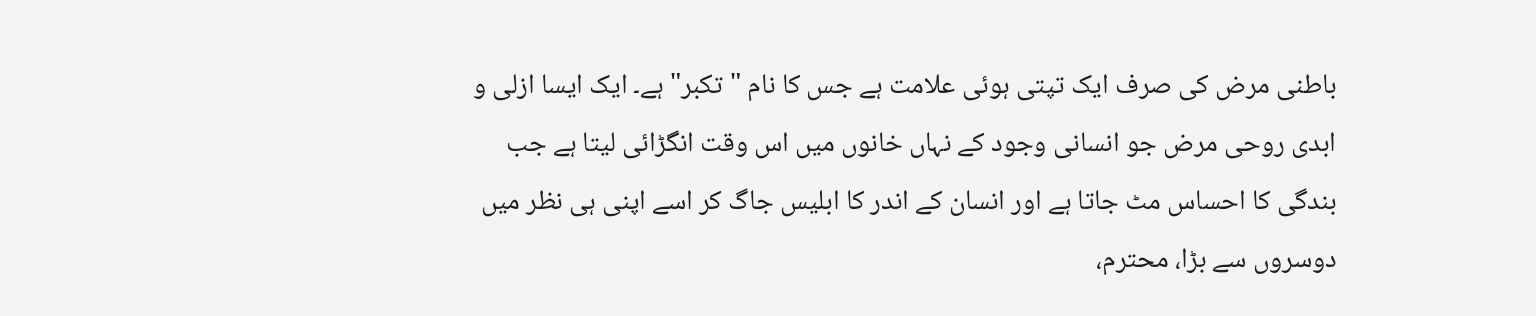باطنی مرض کی صرف ایک تپتی ہوئی علامت ہے جس کا نام "تکبر" ہے۔ ایک ایسا ازلی و ابدی روحی مرض جو انسانی وجود کے نہاں خانوں میں اس وقت انگڑائی لیتا ہے جب بندگی کا احساس مٹ جاتا ہے اور انسان کے اندر کا ابلیس جاگ کر اسے اپنی ہی نظر میں دوسروں سے بڑا، محترم،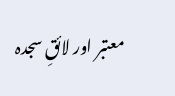معتبر اور لائقِ سجدہ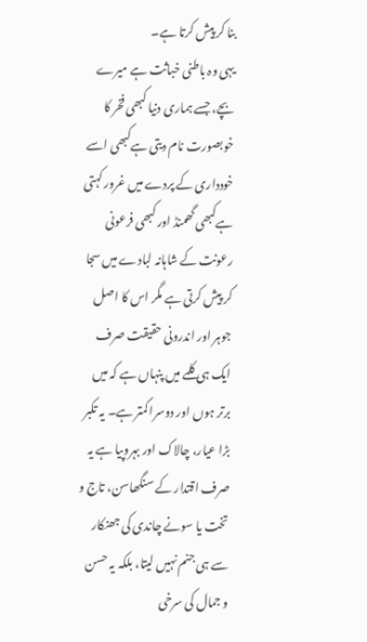بنا کر پیش کرتا ہے۔
یہی وہ باطنی خباثت ہے میرے بچے، جسے ہماری دنیا کبھی فخر کا خوبصورت نام دیتی ہےکبھی اسے خودداری کے پردے میں غرور کہتی ہےکبھی گھمنڈ اور کبھی فرعونی رعونت کے شاہانہ لبادے میں سجا کر پیش کرتی ہے مگر اس کا اصل جوہر اور اندرونی حقیقت صرف ایک ہی کلمے میں پنہاں ہے کہ میں برتر ہوں اور دوسرا کمتر ہے۔ یہ تکبر بڑا عیار، چالاک اور بہروپیا ہے یہ صرف اقتدار کے سنگھاسن، تاج و تخت یا سونے چاندی کی جھنکار سے ہی جنم نہیں لیتا، بلکہ یہ حسن و جمال کی سرخی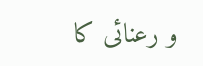و رعنائی کا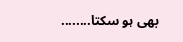بھی ہو سکتا........